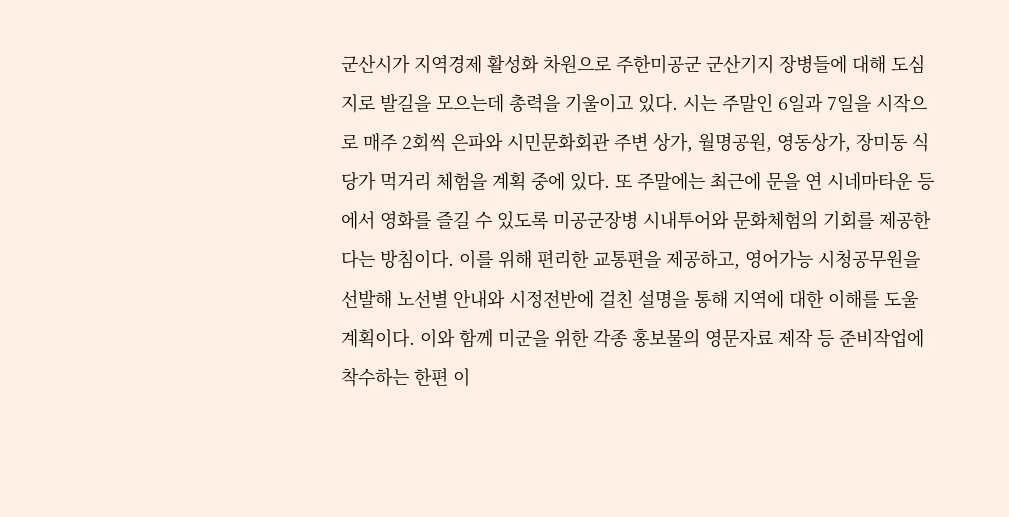군산시가 지역경제 활성화 차원으로 주한미공군 군산기지 장병들에 대해 도심지로 발길을 모으는데 총력을 기울이고 있다. 시는 주말인 6일과 7일을 시작으로 매주 2회씩 은파와 시민문화회관 주변 상가, 월명공원, 영동상가, 장미동 식당가 먹거리 체험을 계획 중에 있다. 또 주말에는 최근에 문을 연 시네마타운 등에서 영화를 즐길 수 있도록 미공군장병 시내투어와 문화체험의 기회를 제공한다는 방침이다. 이를 위해 편리한 교통편을 제공하고, 영어가능 시청공무원을 선발해 노선별 안내와 시정전반에 걸친 설명을 통해 지역에 대한 이해를 도울 계획이다. 이와 함께 미군을 위한 각종 홍보물의 영문자료 제작 등 준비작업에 착수하는 한편 이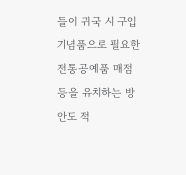들이 귀국 시 구입 기념품으로 필요한 전통공예품 매점 등을 유치하는 방안도 적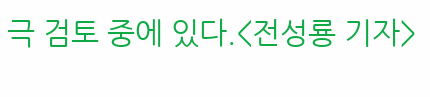극 검토 중에 있다.<전성룡 기자>